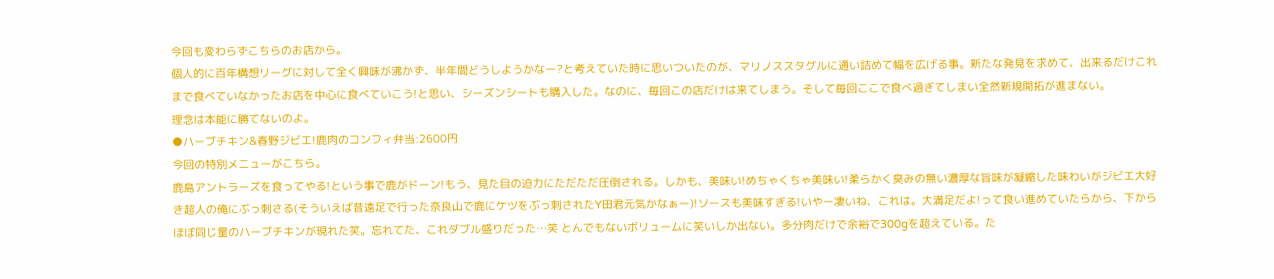今回も変わらずこちらのお店から。
個人的に百年構想リーグに対して全く興味が沸かず、半年間どうしようかなー?と考えていた時に思いついたのが、マリノススタグルに通い詰めて幅を広げる事。新たな発見を求めて、出来るだけこれまで食べていなかったお店を中心に食べていこう!と思い、シーズンシートも購入した。なのに、毎回この店だけは来てしまう。そして毎回ここで食べ過ぎてしまい全然新規開拓が進まない。
理念は本能に勝てないのよ。
●ハーブチキン&春野ジビエ!鹿肉のコンフィ弁当:2600円
今回の特別メニューがこちら。
鹿島アントラーズを食ってやる!という事で鹿がドーン!もう、見た目の迫力にただただ圧倒される。しかも、美味い!めちゃくちゃ美味い!柔らかく臭みの無い濃厚な旨味が凝縮した味わいがジビエ大好き超人の俺にぶっ刺さる(そういえば昔遠足で行った奈良山で鹿にケツをぶっ刺されたY田君元気かなぁー)!ソースも美味すぎる!いやー凄いね、これは。大満足だよ!って食い進めていたらから、下からほぼ同じ量のハーブチキンが現れた笑。忘れてた、これダブル盛りだった…笑 とんでもないボリュームに笑いしか出ない。多分肉だけで余裕で300gを超えている。た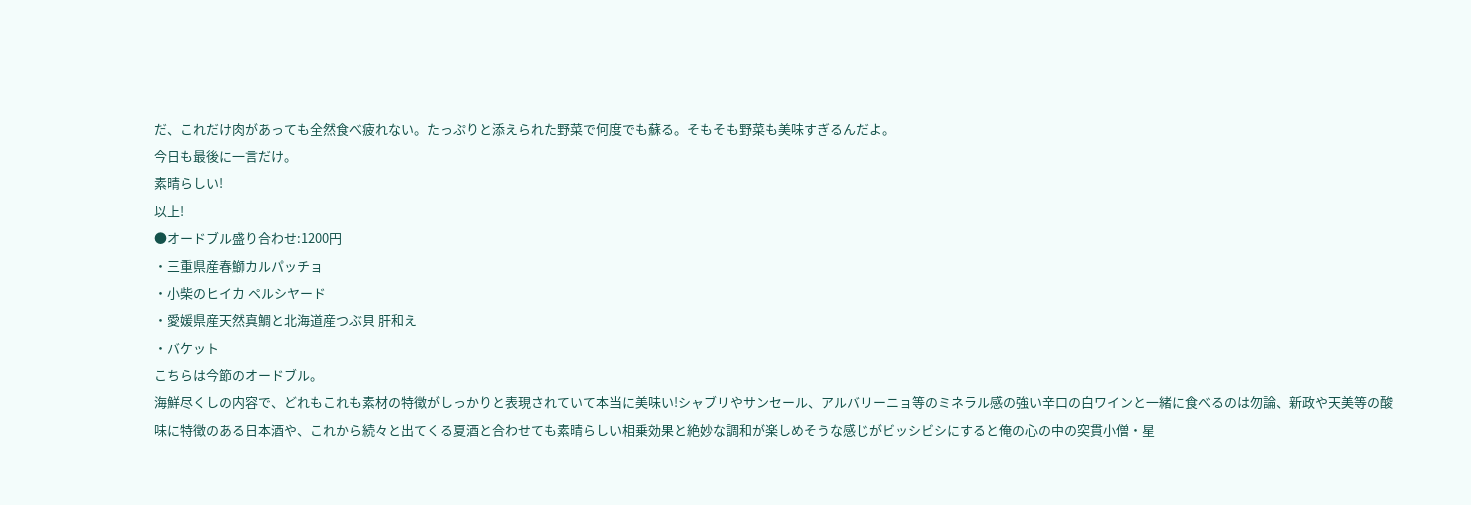だ、これだけ肉があっても全然食べ疲れない。たっぷりと添えられた野菜で何度でも蘇る。そもそも野菜も美味すぎるんだよ。
今日も最後に一言だけ。
素晴らしい!
以上!
●オードブル盛り合わせ:1200円
・三重県産春鰤カルパッチョ
・小柴のヒイカ ペルシヤード
・愛媛県産天然真鯛と北海道産つぶ貝 肝和え
・バケット
こちらは今節のオードブル。
海鮮尽くしの内容で、どれもこれも素材の特徴がしっかりと表現されていて本当に美味い!シャブリやサンセール、アルバリーニョ等のミネラル感の強い辛口の白ワインと一緒に食べるのは勿論、新政や天美等の酸味に特徴のある日本酒や、これから続々と出てくる夏酒と合わせても素晴らしい相乗効果と絶妙な調和が楽しめそうな感じがビッシビシにすると俺の心の中の突貫小僧・星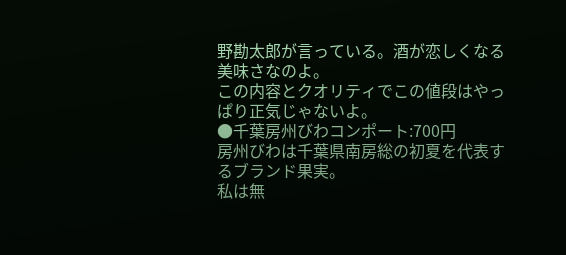野勘太郎が言っている。酒が恋しくなる美味さなのよ。
この内容とクオリティでこの値段はやっぱり正気じゃないよ。
●千葉房州びわコンポート:700円
房州びわは千葉県南房総の初夏を代表するブランド果実。
私は無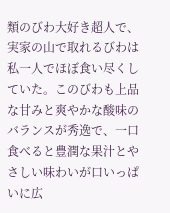類のびわ大好き超人で、実家の山で取れるびわは私一人でほぼ食い尽くしていた。このびわも上品な甘みと爽やかな酸味のバランスが秀逸で、一口食べると豊潤な果汁とやさしい味わいが口いっぱいに広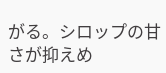がる。シロップの甘さが抑えめ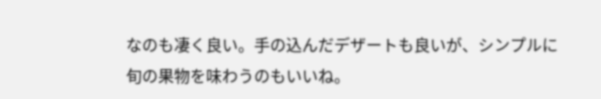なのも凄く良い。手の込んだデザートも良いが、シンプルに旬の果物を味わうのもいいね。